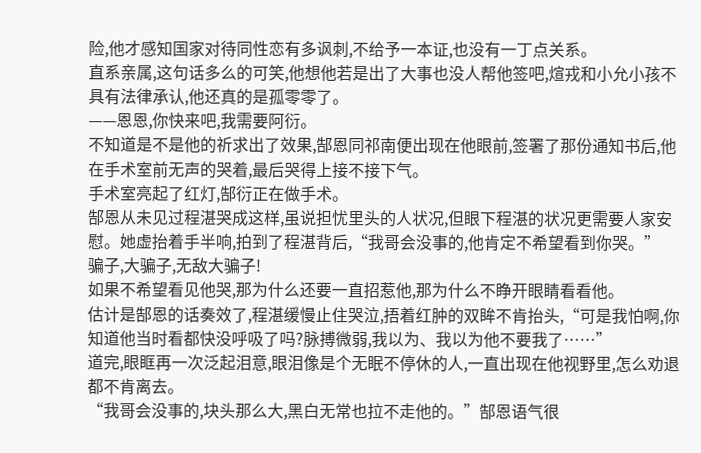险,他才感知国家对待同性恋有多讽刺,不给予一本证,也没有一丁点关系。
直系亲属,这句话多么的可笑,他想他若是出了大事也没人帮他签吧,煊戎和小允小孩不具有法律承认,他还真的是孤零零了。
——恩恩,你快来吧,我需要阿衍。
不知道是不是他的祈求出了效果,郜恩同祁南便出现在他眼前,签署了那份通知书后,他在手术室前无声的哭着,最后哭得上接不接下气。
手术室亮起了红灯,郜衍正在做手术。
郜恩从未见过程湛哭成这样,虽说担忧里头的人状况,但眼下程湛的状况更需要人家安慰。她虚抬着手半响,拍到了程湛背后,“我哥会没事的,他肯定不希望看到你哭。”
骗子,大骗子,无敌大骗子!
如果不希望看见他哭,那为什么还要一直招惹他,那为什么不睁开眼睛看看他。
估计是郜恩的话奏效了,程湛缓慢止住哭泣,捂着红肿的双眸不肯抬头,“可是我怕啊,你知道他当时看都快没呼吸了吗?脉搏微弱,我以为、我以为他不要我了……”
道完,眼眶再一次泛起泪意,眼泪像是个无眠不停休的人,一直出现在他视野里,怎么劝退都不肯离去。
“我哥会没事的,块头那么大,黑白无常也拉不走他的。”郜恩语气很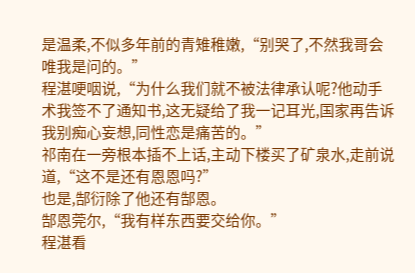是温柔,不似多年前的青雉稚嫩,“别哭了,不然我哥会唯我是问的。”
程湛哽咽说,“为什么我们就不被法律承认呢?他动手术我签不了通知书,这无疑给了我一记耳光,国家再告诉我别痴心妄想,同性恋是痛苦的。”
祁南在一旁根本插不上话,主动下楼买了矿泉水,走前说道,“这不是还有恩恩吗?”
也是,郜衍除了他还有郜恩。
郜恩莞尔,“我有样东西要交给你。”
程湛看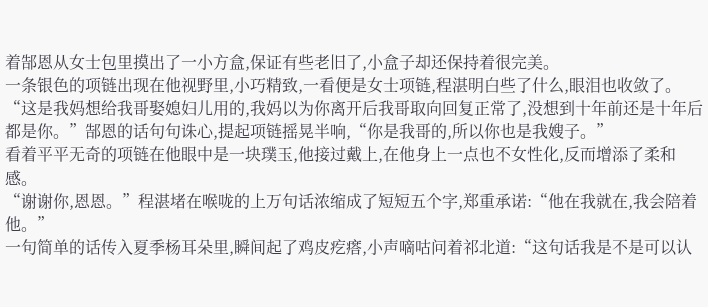着郜恩从女士包里摸出了一小方盒,保证有些老旧了,小盒子却还保持着很完美。
一条银色的项链出现在他视野里,小巧精致,一看便是女士项链,程湛明白些了什么,眼泪也收敛了。
“这是我妈想给我哥娶媳妇儿用的,我妈以为你离开后我哥取向回复正常了,没想到十年前还是十年后都是你。”郜恩的话句句诛心,提起项链摇晃半响,“你是我哥的,所以你也是我嫂子。”
看着平平无奇的项链在他眼中是一块璞玉,他接过戴上,在他身上一点也不女性化,反而增添了柔和感。
“谢谢你,恩恩。”程湛堵在喉咙的上万句话浓缩成了短短五个字,郑重承诺:“他在我就在,我会陪着他。”
一句简单的话传入夏季杨耳朵里,瞬间起了鸡皮疙瘩,小声嘀咕问着祁北道:“这句话我是不是可以认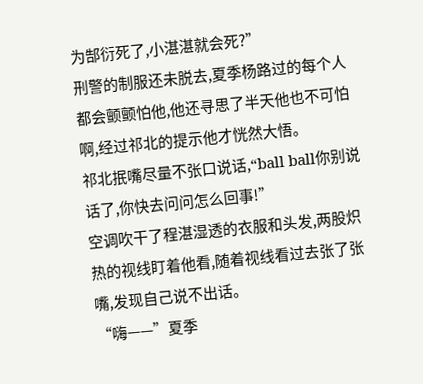为郜衍死了,小湛湛就会死?”
刑警的制服还未脱去,夏季杨路过的每个人都会颤颤怕他,他还寻思了半天他也不可怕啊,经过祁北的提示他才恍然大悟。
祁北抿嘴尽量不张口说话,“ball ball你别说话了,你快去问问怎么回事!”
空调吹干了程湛湿透的衣服和头发,两股炽热的视线盯着他看,随着视线看过去张了张嘴,发现自己说不出话。
“嗨——”夏季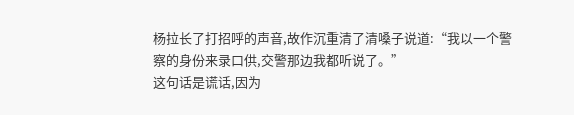杨拉长了打招呼的声音,故作沉重清了清嗓子说道:“我以一个警察的身份来录口供,交警那边我都听说了。”
这句话是谎话,因为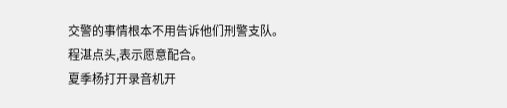交警的事情根本不用告诉他们刑警支队。
程湛点头,表示愿意配合。
夏季杨打开录音机开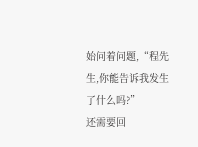始问着问题,“程先生,你能告诉我发生了什么吗?”
还需要回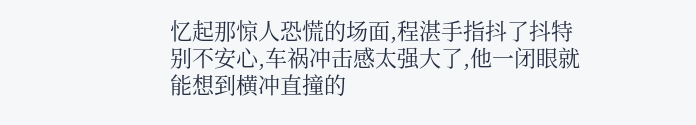忆起那惊人恐慌的场面,程湛手指抖了抖特别不安心,车祸冲击感太强大了,他一闭眼就能想到横冲直撞的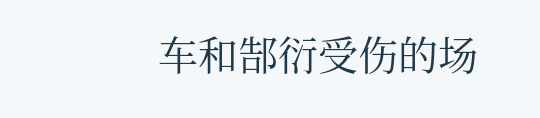车和郜衍受伤的场